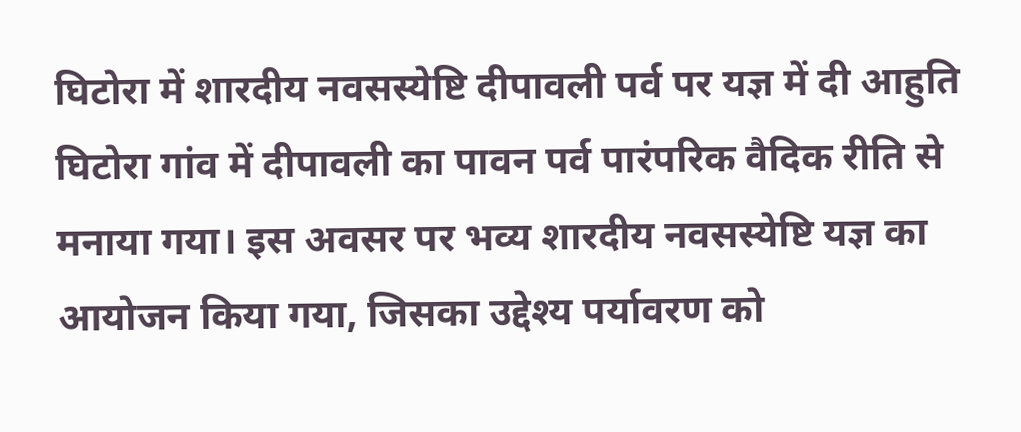घिटोरा में शारदीय नवसस्येष्टि दीपावली पर्व पर यज्ञ में दी आहुति
घिटोरा गांव में दीपावली का पावन पर्व पारंपरिक वैदिक रीति से मनाया गया। इस अवसर पर भव्य शारदीय नवसस्येष्टि यज्ञ का आयोजन किया गया, जिसका उद्देश्य पर्यावरण को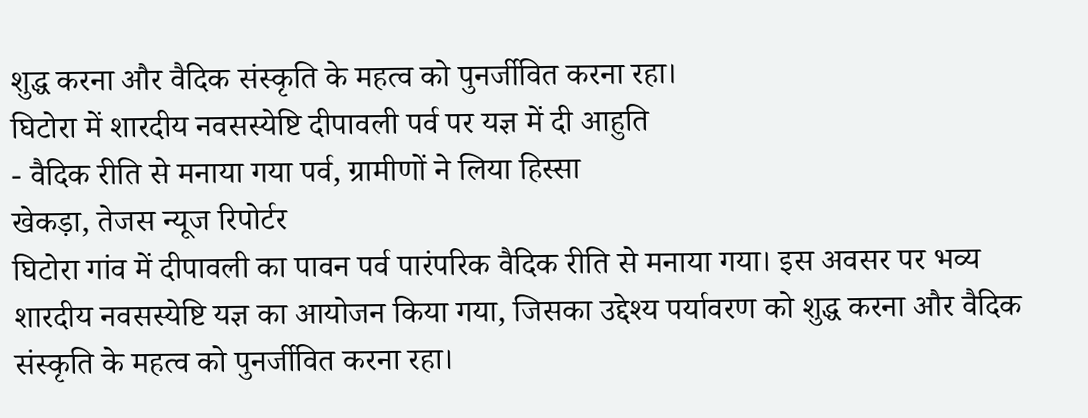शुद्ध करना और वैदिक संस्कृति के महत्व को पुनर्जीवित करना रहा।
घिटोरा में शारदीय नवसस्येष्टि दीपावली पर्व पर यज्ञ में दी आहुति
- वैदिक रीति से मनाया गया पर्व, ग्रामीणों ने लिया हिस्सा
खेकड़ा, तेजस न्यूज रिपोर्टर
घिटोरा गांव में दीपावली का पावन पर्व पारंपरिक वैदिक रीति से मनाया गया। इस अवसर पर भव्य शारदीय नवसस्येष्टि यज्ञ का आयोजन किया गया, जिसका उद्देश्य पर्यावरण को शुद्ध करना और वैदिक संस्कृति के महत्व को पुनर्जीवित करना रहा।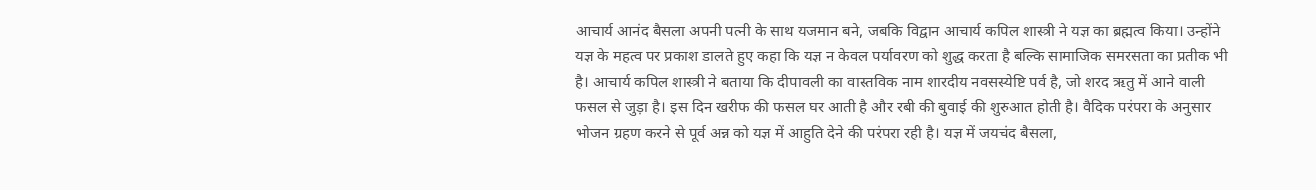आचार्य आनंद बैसला अपनी पत्नी के साथ यजमान बने, जबकि विद्वान आचार्य कपिल शास्त्री ने यज्ञ का ब्रह्मत्व किया। उन्होंने यज्ञ के महत्व पर प्रकाश डालते हुए कहा कि यज्ञ न केवल पर्यावरण को शुद्ध करता है बल्कि सामाजिक समरसता का प्रतीक भी है। आचार्य कपिल शास्त्री ने बताया कि दीपावली का वास्तविक नाम शारदीय नवसस्येष्टि पर्व है, जो शरद ऋतु में आने वाली फसल से जुड़ा है। इस दिन खरीफ की फसल घर आती है और रबी की बुवाई की शुरुआत होती है। वैदिक परंपरा के अनुसार भोजन ग्रहण करने से पूर्व अन्न को यज्ञ में आहुति देने की परंपरा रही है। यज्ञ में जयचंद बैसला,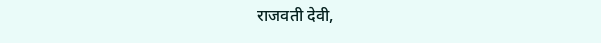राजवती देवी,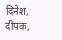दिनेश, दीपक,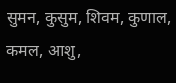सुमन, कुसुम, शिवम, कुणाल, कमल, आशु,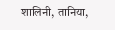शालिनी, तानिया,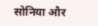सोनिया और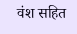वंश सहित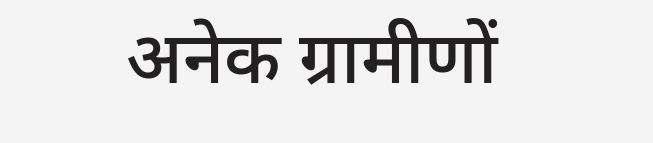अनेक ग्रामीणों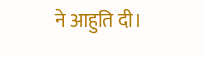ने आहुति दी।